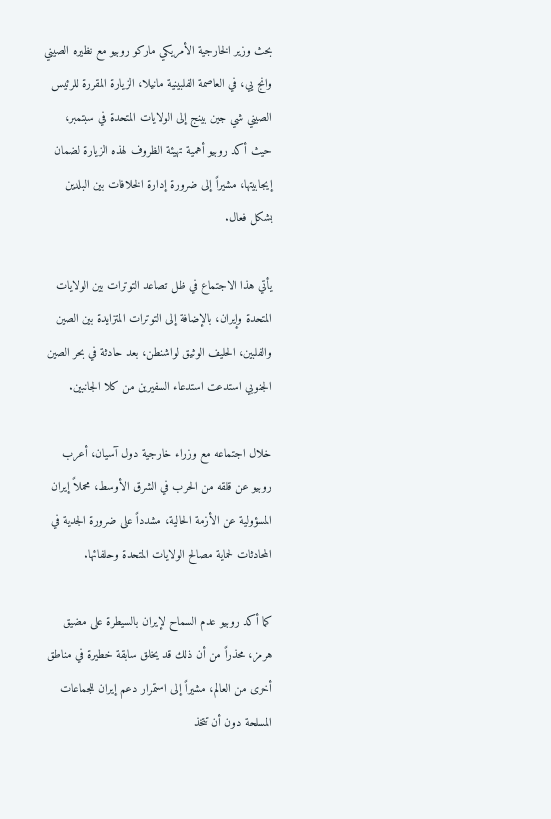بحث وزير الخارجية الأمريكي ماركو روبيو مع نظيره الصيني وانج يي، في العاصمة الفلبينية مانيلا، الزيارة المقررة للرئيس الصيني شي جين بينج إلى الولايات المتحدة في سبتمبر، حيث أكد روبيو أهمية تهيئة الظروف لهذه الزيارة لضمان إيجابيتها، مشيراً إلى ضرورة إدارة الخلافات بين البلدين بشكل فعال.

يأتي هذا الاجتماع في ظل تصاعد التوترات بين الولايات المتحدة وإيران، بالإضافة إلى التوترات المتزايدة بين الصين والفلبين، الحليف الوثيق لواشنطن، بعد حادثة في بحر الصين الجنوبي استدعت استدعاء السفيرين من كلا الجانبين.

خلال اجتماعه مع وزراء خارجية دول آسيان، أعرب روبيو عن قلقه من الحرب في الشرق الأوسط، محملاً إيران المسؤولية عن الأزمة الحالية، مشدداً على ضرورة الجدية في المحادثات لحماية مصالح الولايات المتحدة وحلفائها.

كما أكد روبيو عدم السماح لإيران بالسيطرة على مضيق هرمز، محذراً من أن ذلك قد يخلق سابقة خطيرة في مناطق أخرى من العالم، مشيراً إلى استمرار دعم إيران للجماعات المسلحة دون أن تتخذ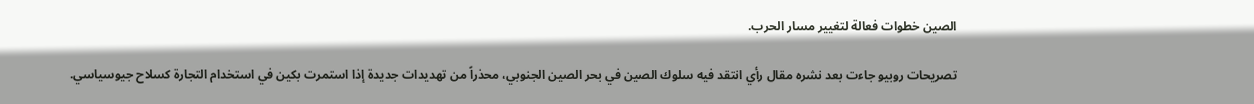الصين خطوات فعالة لتغيير مسار الحرب.

تصريحات روبيو جاءت بعد نشره مقال رأي انتقد فيه سلوك الصين في بحر الصين الجنوبي، محذراً من تهديدات جديدة إذا استمرت بكين في استخدام التجارة كسلاح جيوسياسي.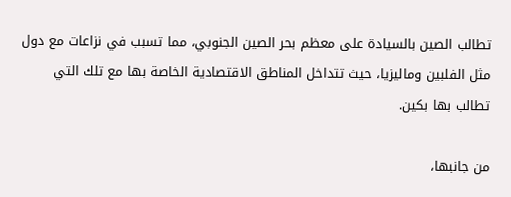تطالب الصين بالسيادة على معظم بحر الصين الجنوبي، مما تسبب في نزاعات مع دول مثل الفلبين وماليزيا، حيث تتداخل المناطق الاقتصادية الخاصة بها مع تلك التي تطالب بها بكين.

من جانبها،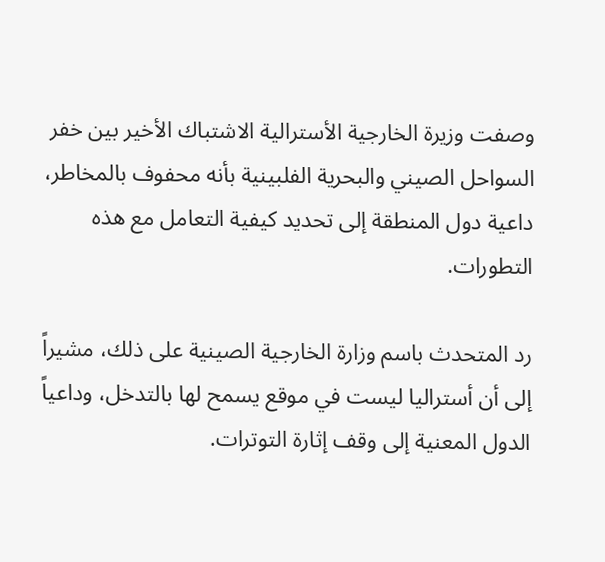وصفت وزيرة الخارجية الأسترالية الاشتباك الأخير بين خفر السواحل الصيني والبحرية الفلبينية بأنه محفوف بالمخاطر، داعية دول المنطقة إلى تحديد كيفية التعامل مع هذه التطورات.

رد المتحدث باسم وزارة الخارجية الصينية على ذلك، مشيراً إلى أن أستراليا ليست في موقع يسمح لها بالتدخل، وداعياً الدول المعنية إلى وقف إثارة التوترات.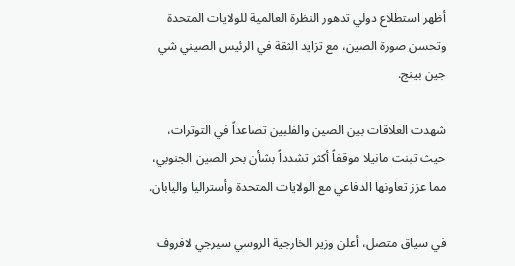أظهر استطلاع دولي تدهور النظرة العالمية للولايات المتحدة وتحسن صورة الصين، مع تزايد الثقة في الرئيس الصيني شي جين بينج.

شهدت العلاقات بين الصين والفلبين تصاعداً في التوترات، حيث تبنت مانيلا موقفاً أكثر تشدداً بشأن بحر الصين الجنوبي، مما عزز تعاونها الدفاعي مع الولايات المتحدة وأستراليا واليابان.

في سياق متصل، أعلن وزير الخارجية الروسي سيرجي لافروف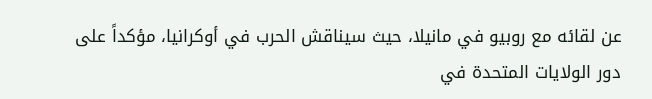عن لقائه مع روبيو في مانيلا، حيث سيناقش الحرب في أوكرانيا، مؤكداً على دور الولايات المتحدة في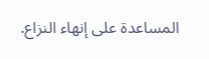المساعدة على إنهاء النزاع.